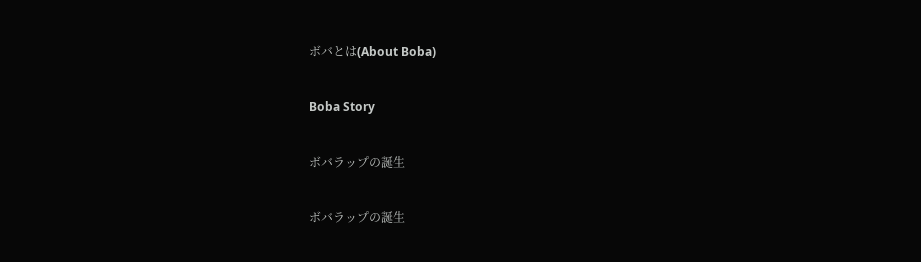ボバとは(About Boba)

Boba Story

ボバラップの誕生

ボバラップの誕生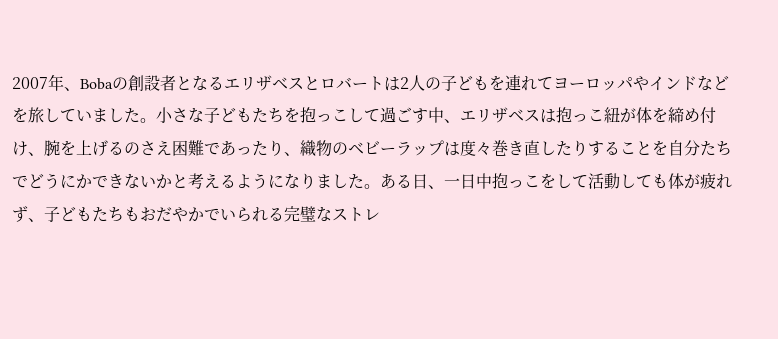2007年、Bobaの創設者となるエリザベスとロバートは2人の子どもを連れてヨーロッパやインドなどを旅していました。小さな子どもたちを抱っこして過ごす中、エリザベスは抱っこ紐が体を締め付け、腕を上げるのさえ困難であったり、織物のベビーラップは度々巻き直したりすることを自分たちでどうにかできないかと考えるようになりました。ある日、一日中抱っこをして活動しても体が疲れず、子どもたちもおだやかでいられる完璧なストレ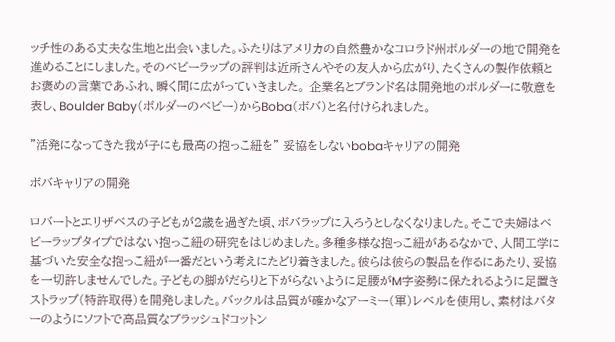ッチ性のある丈夫な生地と出会いました。ふたりはアメリカの自然豊かなコロラド州ボルダーの地で開発を進めることにしました。そのベビーラップの評判は近所さんやその友人から広がり、たくさんの製作依頼とお褒めの言葉であふれ、瞬く間に広がっていきました。 企業名とブランド名は開発地のボルダーに敬意を表し、Boulder Baby(ボルダーのベビー)からBoba(ボバ)と名付けられました。

"活発になってきた我が子にも最高の抱っこ紐を" 妥協をしないbobaキャリアの開発

ボバキャリアの開発

ロバートとエリザベスの子どもが2歳を過ぎた頃、ボバラップに入ろうとしなくなりました。そこで夫婦はベビーラップタイプではない抱っこ紐の研究をはじめました。多種多様な抱っこ紐があるなかで、人間工学に基づいた安全な抱っこ紐が一番だという考えにたどり着きました。彼らは彼らの製品を作るにあたり、妥協を一切許しませんでした。子どもの脚がだらりと下がらないように足腰がM字姿勢に保たれるように足置きストラップ(特許取得)を開発しました。バックルは品質が確かなアーミー(軍)レベルを使用し、素材はバターのようにソフトで高品質なブラッシュドコットン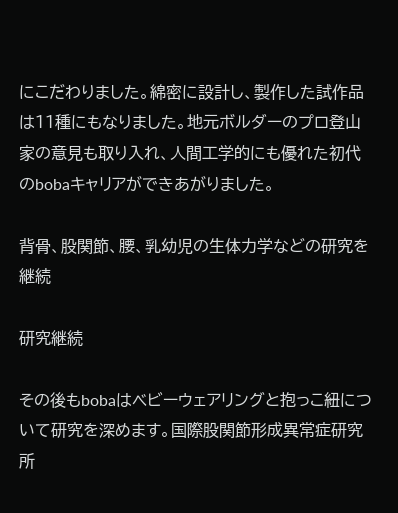にこだわりました。綿密に設計し、製作した試作品は11種にもなりました。地元ボルダーのプロ登山家の意見も取り入れ、人間工学的にも優れた初代のbobaキャリアができあがりました。

背骨、股関節、腰、乳幼児の生体力学などの研究を継続

研究継続

その後もbobaはベビーウェアリングと抱っこ紐について研究を深めます。国際股関節形成異常症研究所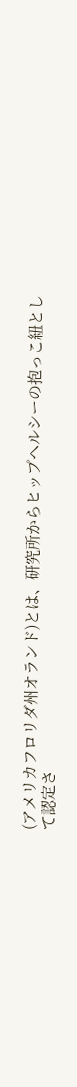(アメリカフロリダ州オランド)とは、研究所からヒップヘルシーの抱っこ紐として認定さ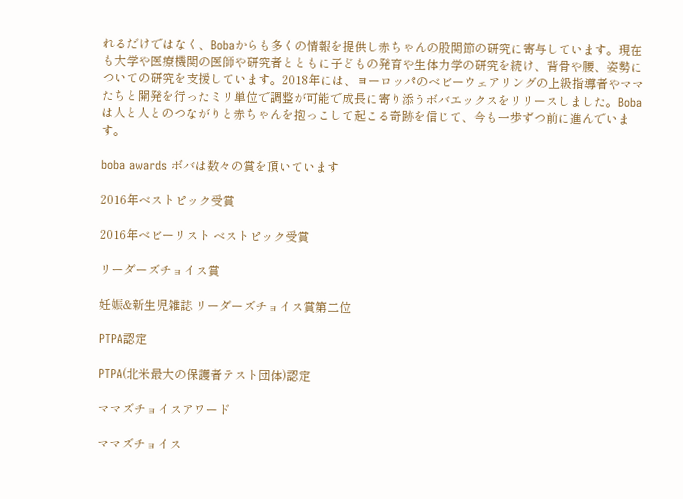れるだけではなく、Bobaからも多くの情報を提供し赤ちゃんの股関節の研究に寄与しています。現在も大学や医療機関の医師や研究者とともに子どもの発育や生体力学の研究を続け、背骨や腰、姿勢についての研究を支援しています。2018年には、ヨーロッパのベビーウェアリングの上級指導者やママたちと開発を行ったミリ単位で調整が可能で成長に寄り添うボバエックスをリリースしました。Bobaは人と人とのつながりと赤ちゃんを抱っこして起こる奇跡を信じて、今も一歩ずつ前に進んでいます。

boba awards ボバは数々の賞を頂いています

2016年ベストピック受賞

2016年ベビーリスト ベストピック受賞

リーダーズチョイス賞

妊娠&新生児雑誌 リーダーズチョイス賞第二位

PTPA認定

PTPA(北米最大の保護者テスト団体)認定

ママズチョイスアワード

ママズチョイス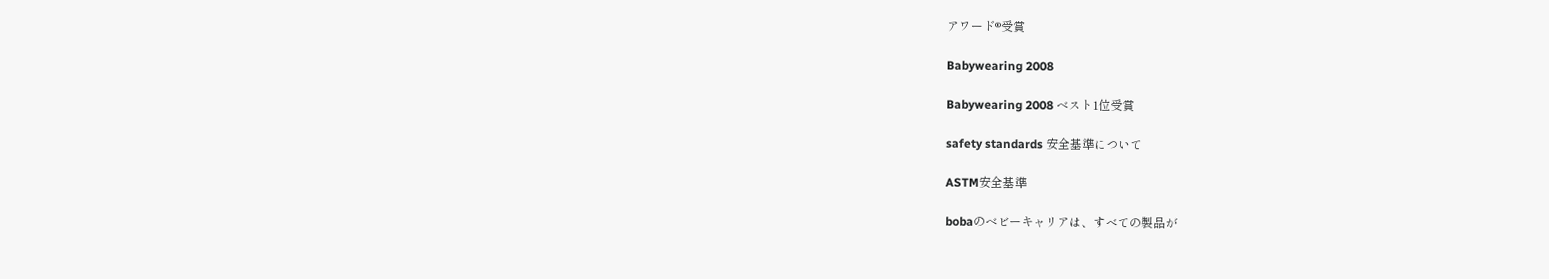アワード®受賞

Babywearing 2008

Babywearing 2008 ベスト1位受賞

safety standards 安全基準について

ASTM安全基準

bobaのベビーキャリアは、すべての製品が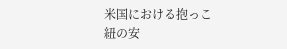米国における抱っこ紐の安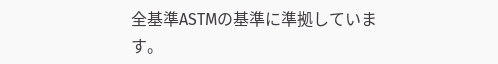全基準ASTMの基準に準拠しています。